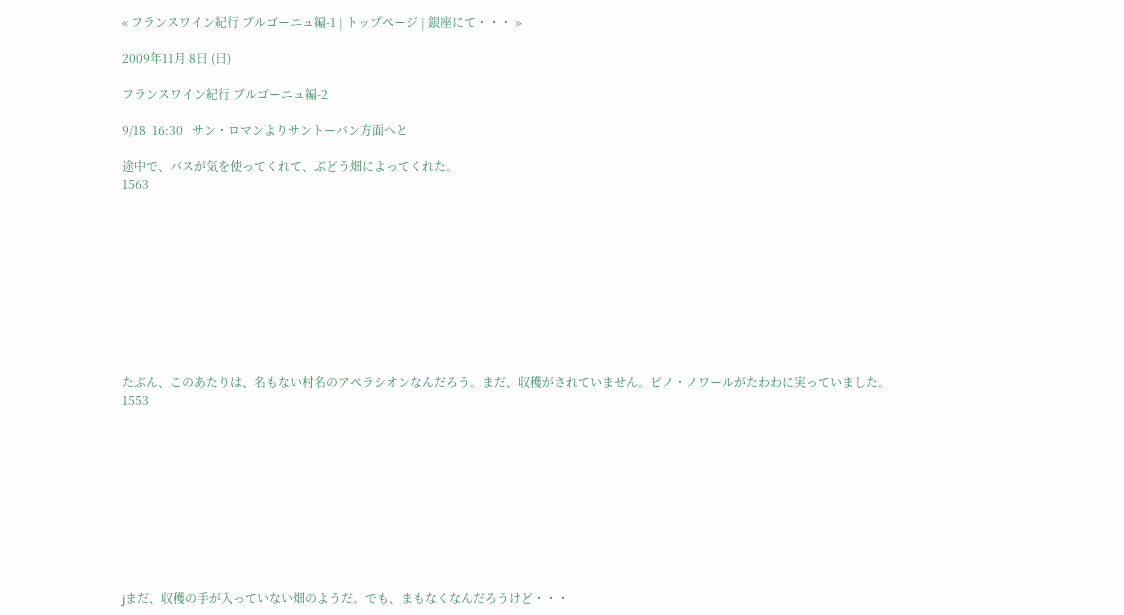« フランスワイン紀行 ブルゴーニュ編-1 | トップページ | 銀座にて・・・ »

2009年11月 8日 (日)

フランスワイン紀行 ブルゴーニュ編-2

9/18  16:30   サン・ロマンよりサントーバン方面へと

途中で、バスが気を使ってくれて、ぶどう畑によってくれた。
1563










たぶん、このあたりは、名もない村名のアペラシオンなんだろう。まだ、収穫がされていません。ピノ・ノワールがたわわに実っていました。
1553










jまだ、収穫の手が入っていない畑のようだ。でも、まもなくなんだろうけど・・・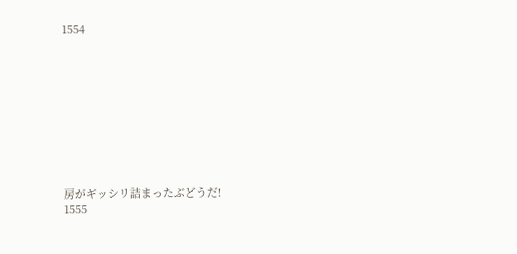1554










房がギッシリ詰まったぶどうだ!
1555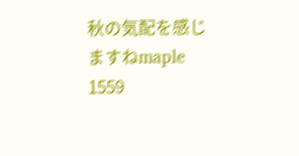秋の気配を感じますねmaple
1559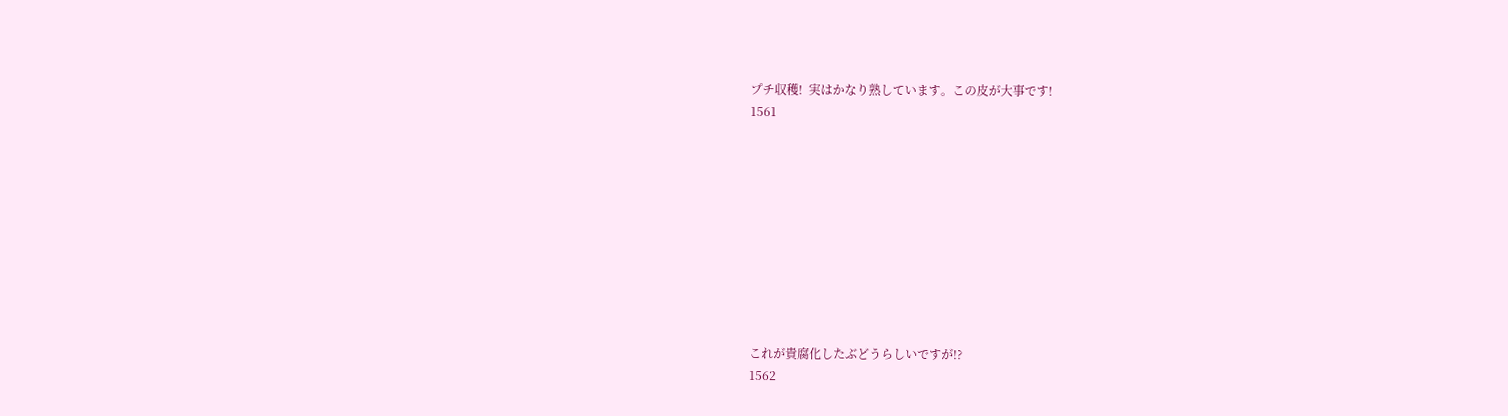プチ収穫!  実はかなり熟しています。この皮が大事です!
1561










これが貴腐化したぶどうらしいですが!?
1562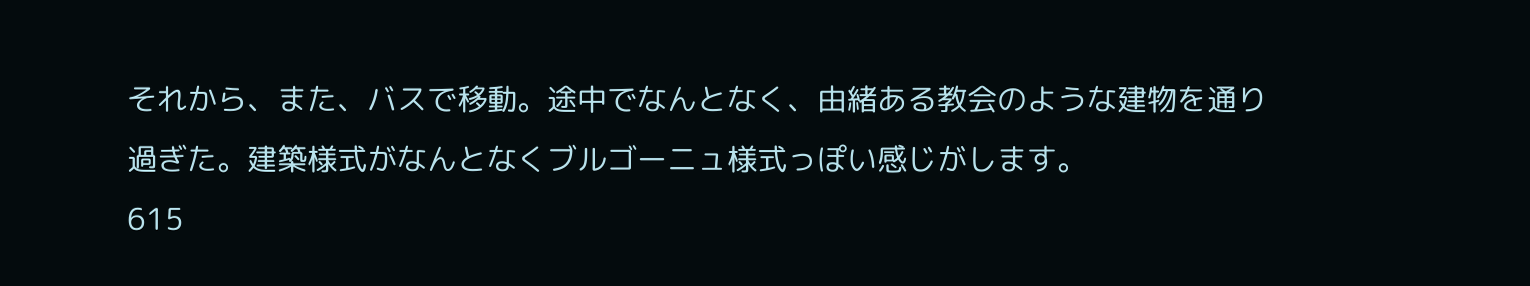それから、また、バスで移動。途中でなんとなく、由緒ある教会のような建物を通り過ぎた。建築様式がなんとなくブルゴーニュ様式っぽい感じがします。
615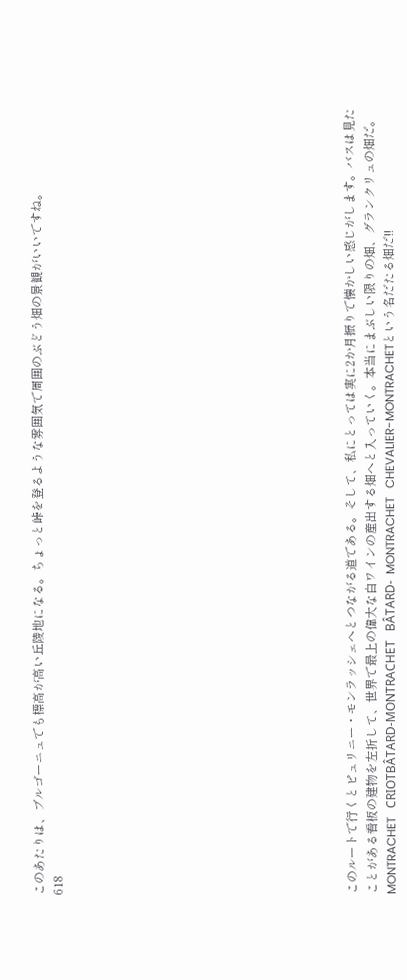このあたりは、ブルゴーニュでも標高が高い丘陵地になる。ちょっと峠を登るような雰囲気で周囲のぶどう畑の景観がいいですね。
618














このルートで行くとピュリニー・モンラッシェへとつながる道である。そして、私にとっては実に2か月振りで懐かしい感じがします。バスは見たことがある看板の建物を左折して、世界で最上の偉大な白ワインの産出する畑へと入っていく。本当にまぶしい限りの畑、グランクリュの畑だ。MONTRACHET   CRIOTBÂTARD-MONTRACHET   BÂTARD-  MONTRACHET   CHEVALIER-MONTRACHETという名だたる畑だ!!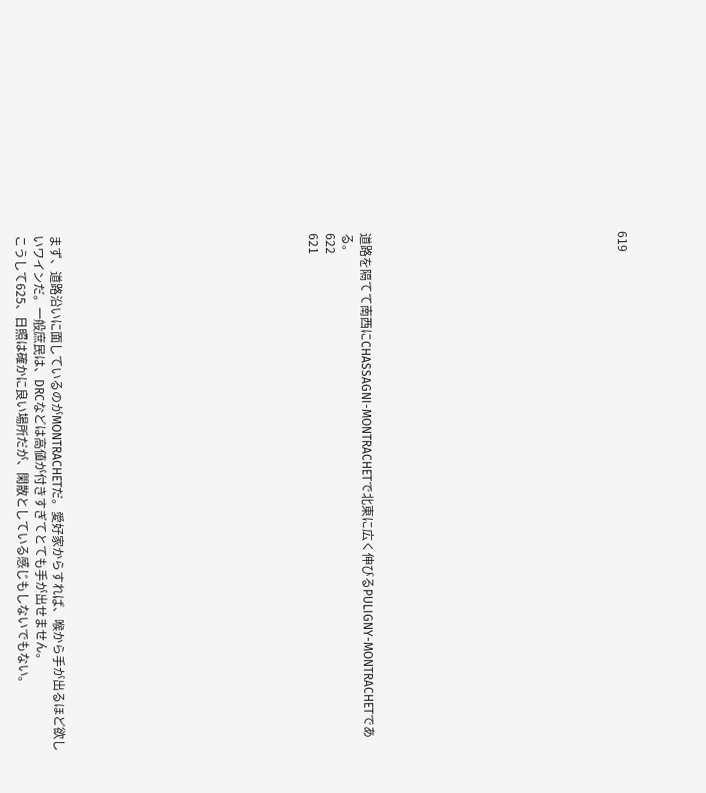619














道路を隔てて南西にCHASSAGNI-MONTRACHETで北東に広く伸びるPULIGNY-MONTRACHETである。
622
621














まず、道路沿いに面しているのがMONTRACHETだ。愛好家からすれば、喉から手が出るほど欲しいワインだ。一般庶民は、DRCなどは高値が付きすぎてとても手が出せません。
こうして625、日照は確かに良い場所だが、閑散としている感じもしないでもない。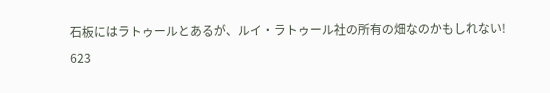石板にはラトゥールとあるが、ルイ・ラトゥール社の所有の畑なのかもしれない!
623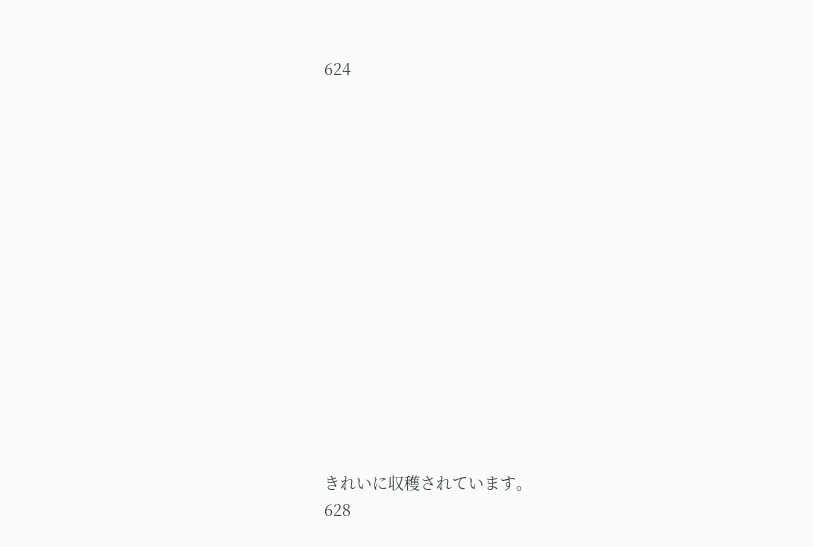624














きれいに収穫されています。
628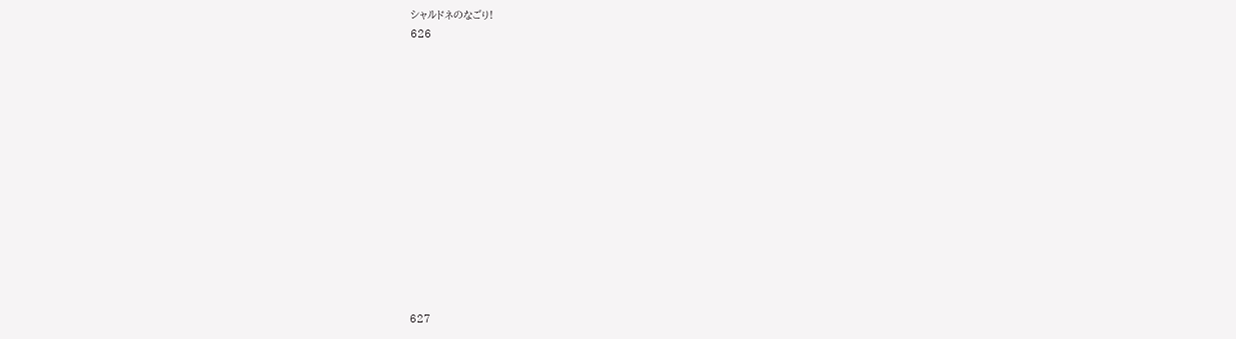シャルドネのなごり!
626














627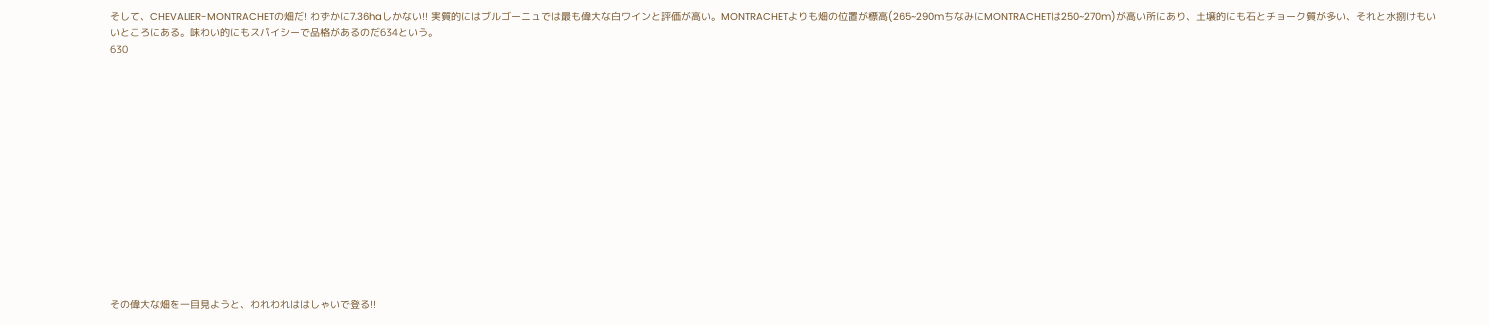そして、CHEVALIER-MONTRACHETの畑だ! わずかに7.36haしかない!! 実質的にはブルゴーニュでは最も偉大な白ワインと評価が高い。MONTRACHETよりも畑の位置が標高(265~290mちなみにMONTRACHETは250~270m)が高い所にあり、土壌的にも石とチョーク質が多い、それと水捌けもいいところにある。味わい的にもスパイシーで品格があるのだ634という。
630














その偉大な畑を一目見ようと、われわれははしゃいで登る!!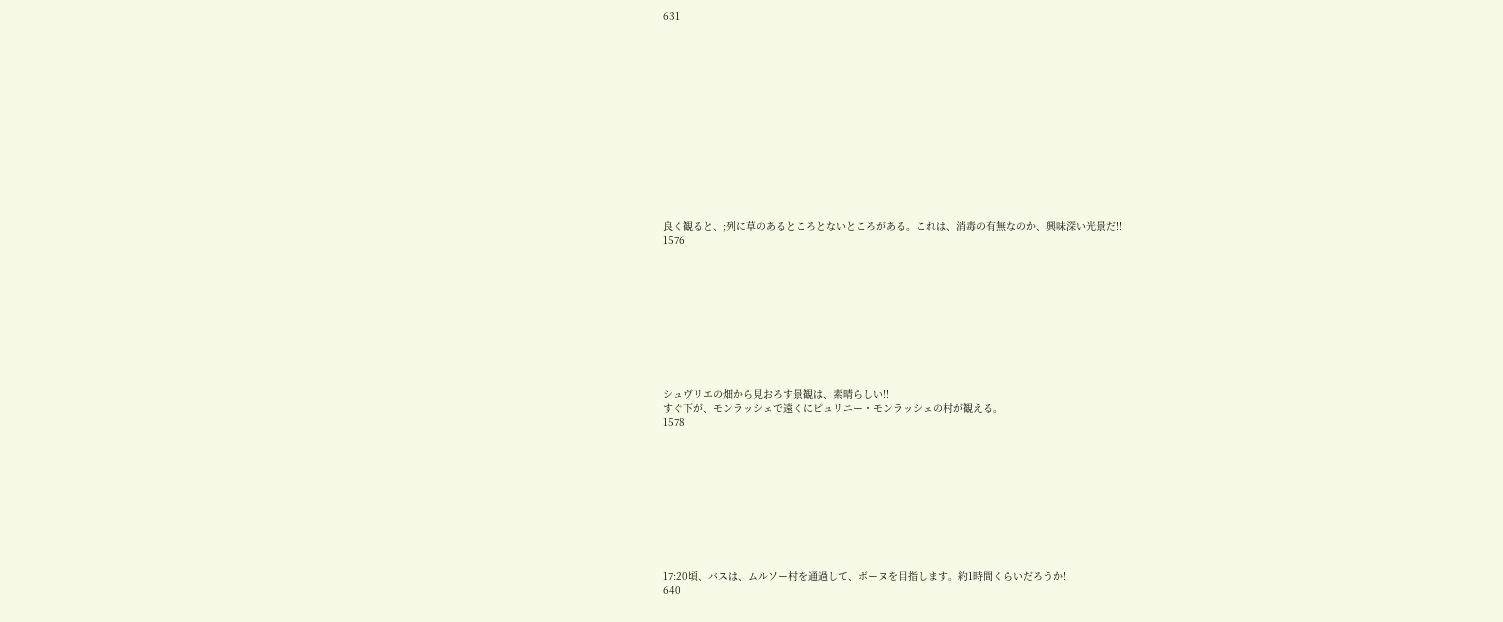631














良く観ると、;列に草のあるところとないところがある。これは、消毒の有無なのか、興味深い光景だ!!
1576










シュヴリエの畑から見おろす景観は、素晴らしい!!
すぐ下が、モンラッシェで遠くにピュリニー・モンラッシェの村が観える。
1578










17:20頃、バスは、ムルソー村を通過して、ボーヌを目指します。約1時間くらいだろうか!
640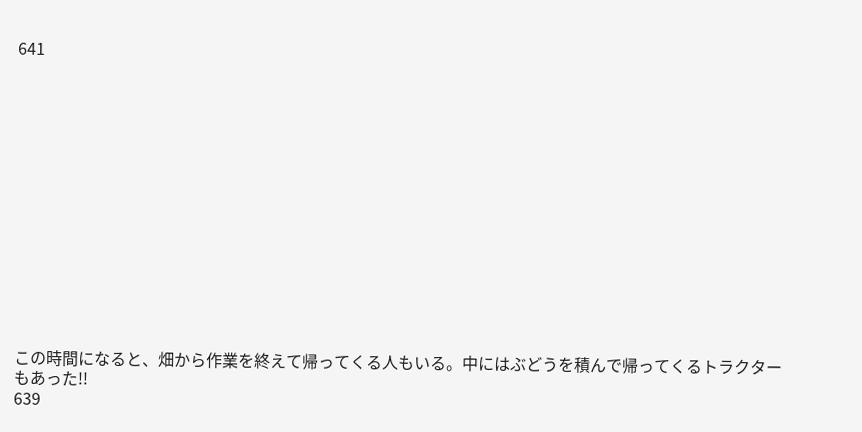641














この時間になると、畑から作業を終えて帰ってくる人もいる。中にはぶどうを積んで帰ってくるトラクターもあった!!
639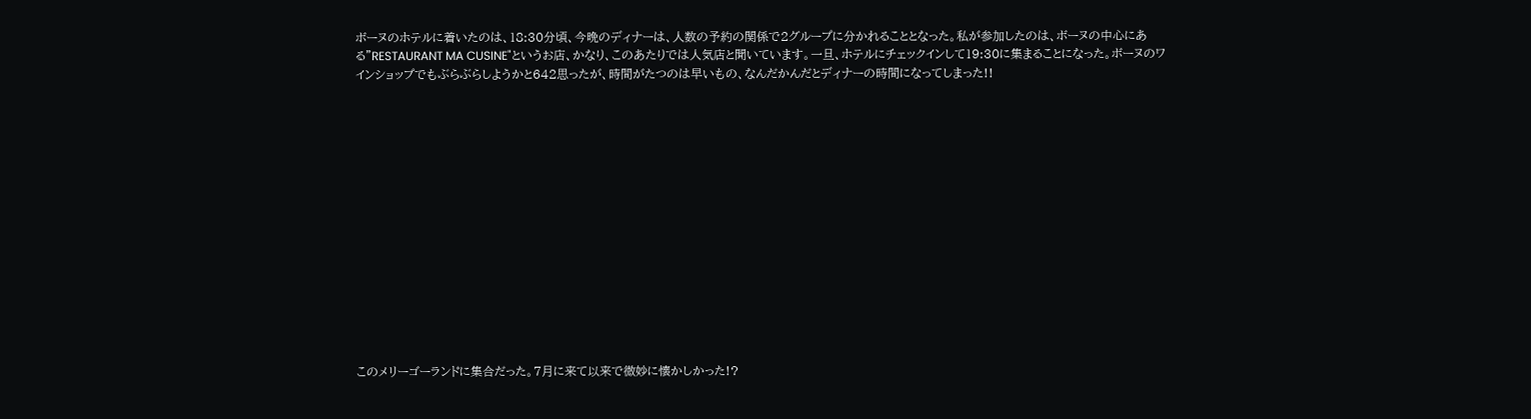ボーヌのホテルに着いたのは、18:30分頃、今晩のディナーは、人数の予約の関係で2グループに分かれることとなった。私が参加したのは、ボーヌの中心にある"RESTAURANT MA CUSINE"というお店、かなり、このあたりでは人気店と聞いています。一旦、ホテルにチェックインして19:30に集まることになった。ボーヌのワインショップでもぶらぶらしようかと642思ったが、時間がたつのは早いもの、なんだかんだとディナーの時間になってしまった!!















このメリーゴーランドに集合だった。7月に来て以来で微妙に懐かしかった!?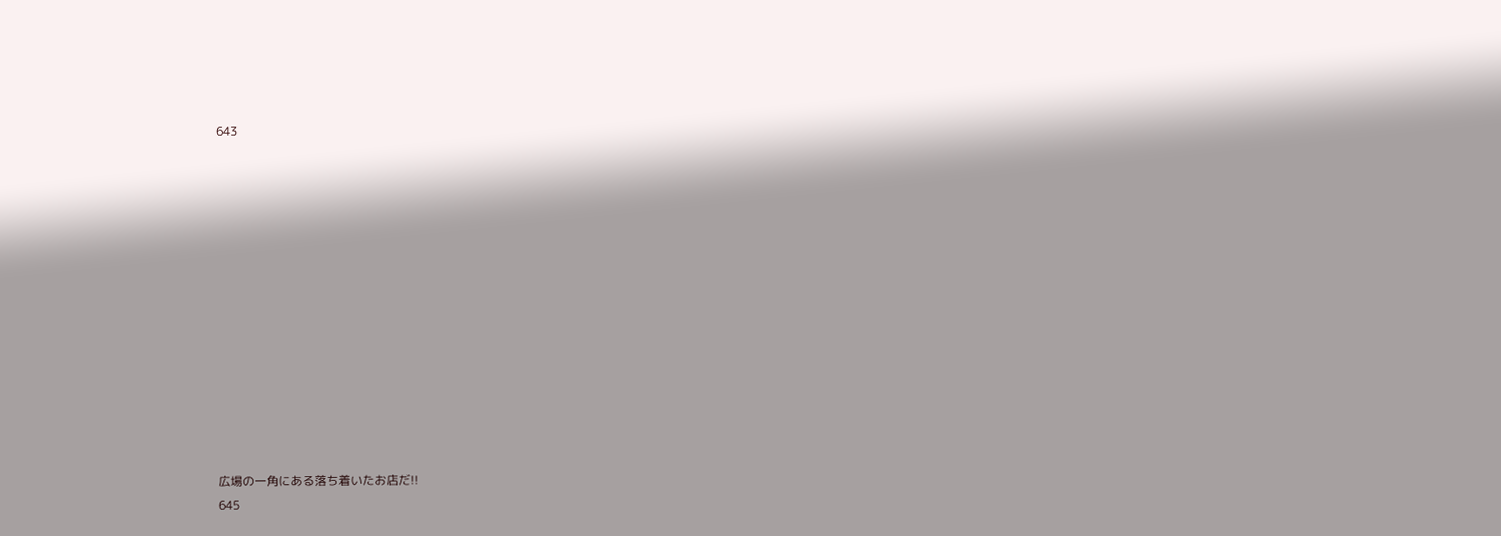643














広場の一角にある落ち着いたお店だ!!
645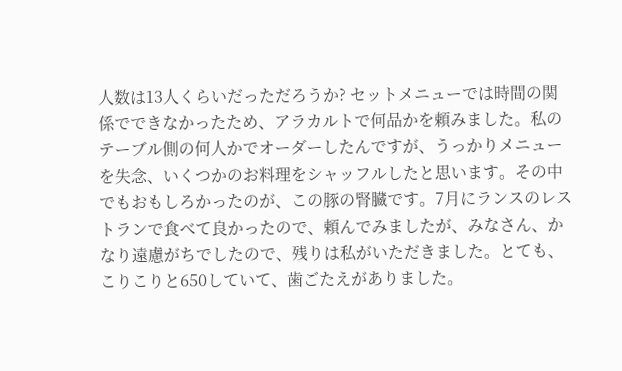人数は13人くらいだっただろうか? セットメニューでは時間の関係でできなかったため、アラカルトで何品かを頼みました。私のテーブル側の何人かでオーダーしたんですが、うっかりメニューを失念、いくつかのお料理をシャッフルしたと思います。その中でもおもしろかったのが、この豚の腎臓です。7月にランスのレストランで食べて良かったので、頼んでみましたが、みなさん、かなり遠慮がちでしたので、残りは私がいただきました。とても、こりこりと650していて、歯ごたえがありました。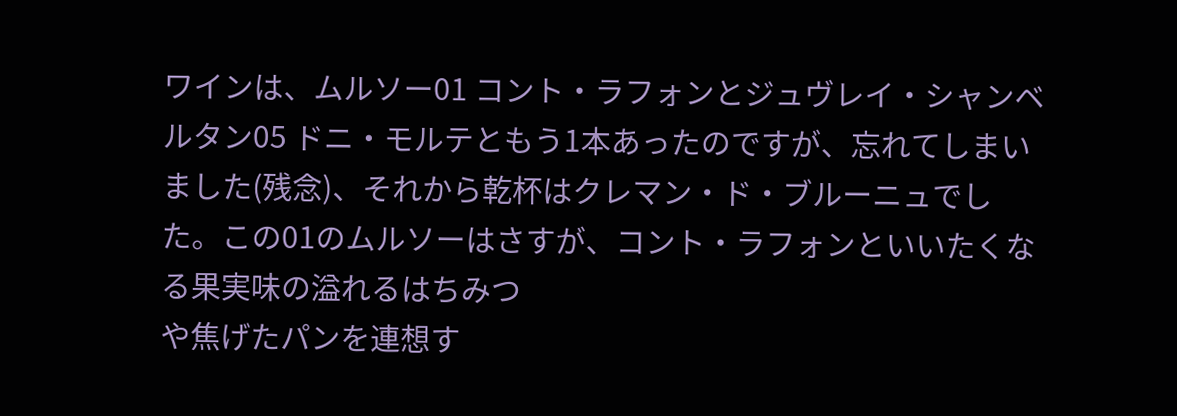ワインは、ムルソー01 コント・ラフォンとジュヴレイ・シャンベルタン05 ドニ・モルテともう1本あったのですが、忘れてしまいました(残念)、それから乾杯はクレマン・ド・ブルーニュでした。この01のムルソーはさすが、コント・ラフォンといいたくなる果実味の溢れるはちみつ
や焦げたパンを連想す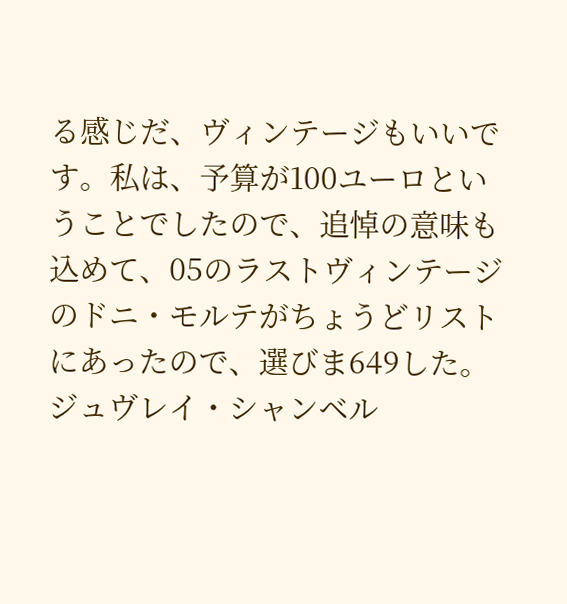る感じだ、ヴィンテージもいいです。私は、予算が100ユーロということでしたので、追悼の意味も込めて、05のラストヴィンテージのドニ・モルテがちょうどリストにあったので、選びま649した。ジュヴレイ・シャンベル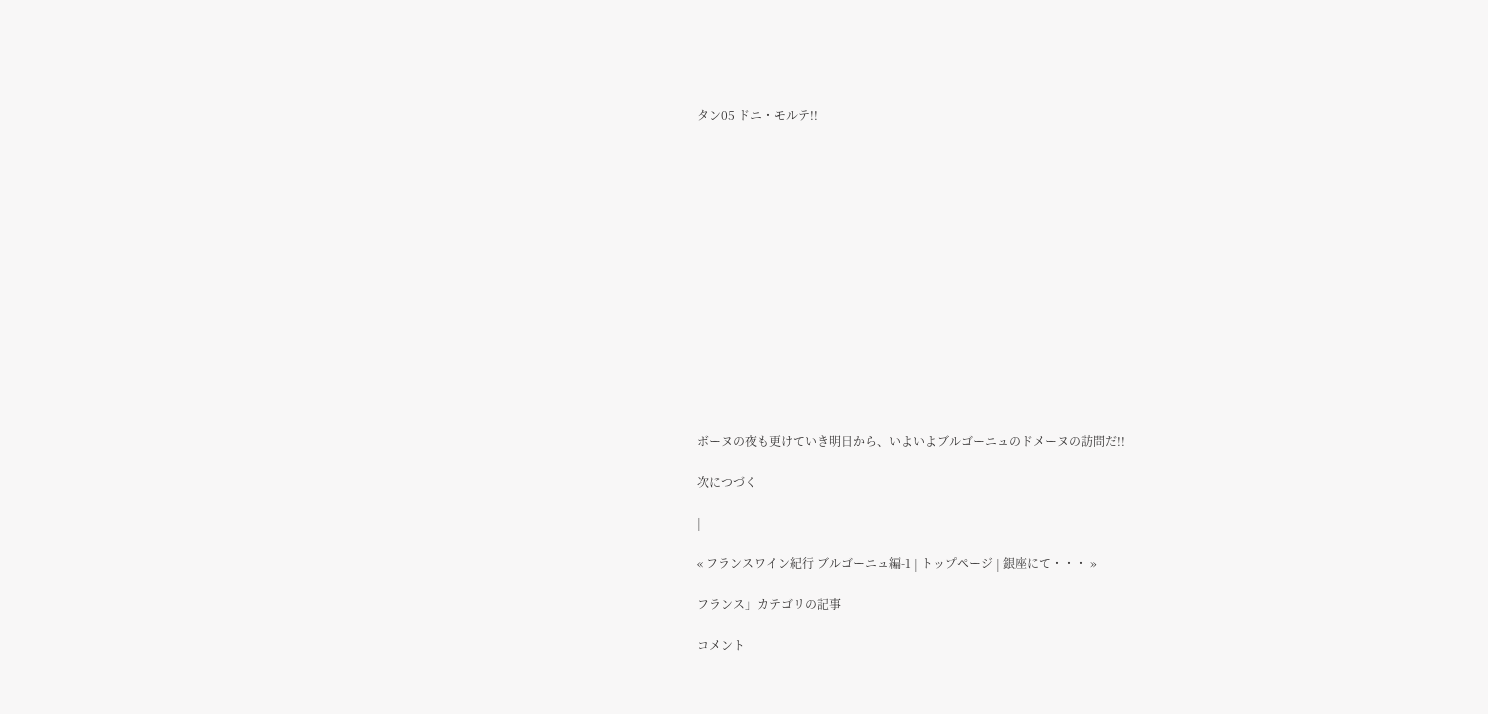タン05 ドニ・モルテ!!















ボーヌの夜も更けていき明日から、いよいよブルゴーニュのドメーヌの訪問だ!!

次につづく

|

« フランスワイン紀行 ブルゴーニュ編-1 | トップページ | 銀座にて・・・ »

フランス」カテゴリの記事

コメント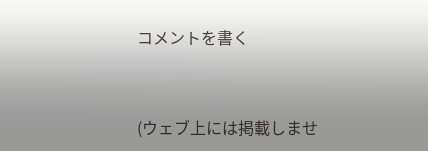コメントを書く



(ウェブ上には掲載しませ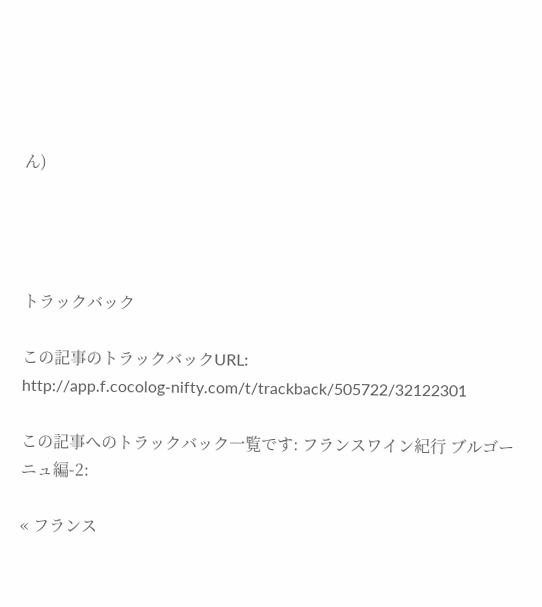ん)




トラックバック

この記事のトラックバックURL:
http://app.f.cocolog-nifty.com/t/trackback/505722/32122301

この記事へのトラックバック一覧です: フランスワイン紀行 ブルゴーニュ編-2:

« フランス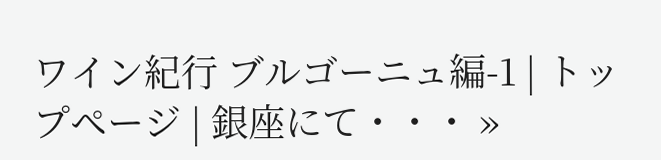ワイン紀行 ブルゴーニュ編-1 | トップページ | 銀座にて・・・ »